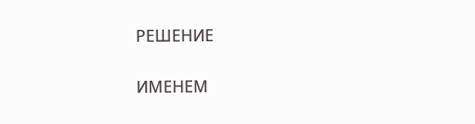РЕШЕНИЕ

ИМЕНЕМ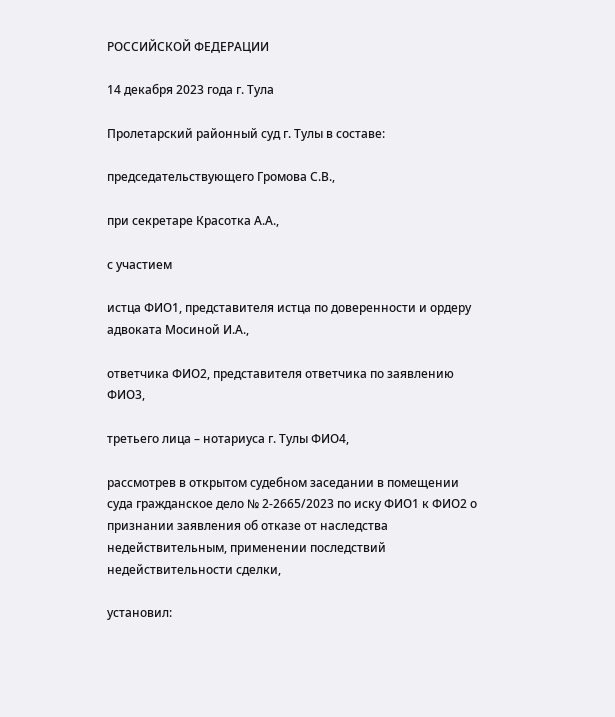РОССИЙСКОЙ ФЕДЕРАЦИИ

14 декабря 2023 года г. Тула

Пролетарский районный суд г. Тулы в составе:

председательствующего Громова С.В.,

при секретаре Красотка А.А.,

с участием

истца ФИО1, представителя истца по доверенности и ордеру адвоката Мосиной И.А.,

ответчика ФИО2, представителя ответчика по заявлению ФИО3,

третьего лица – нотариуса г. Тулы ФИО4,

рассмотрев в открытом судебном заседании в помещении суда гражданское дело № 2-2665/2023 по иску ФИО1 к ФИО2 о признании заявления об отказе от наследства недействительным, применении последствий недействительности сделки,

установил: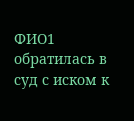ФИО1 обратилась в суд с иском к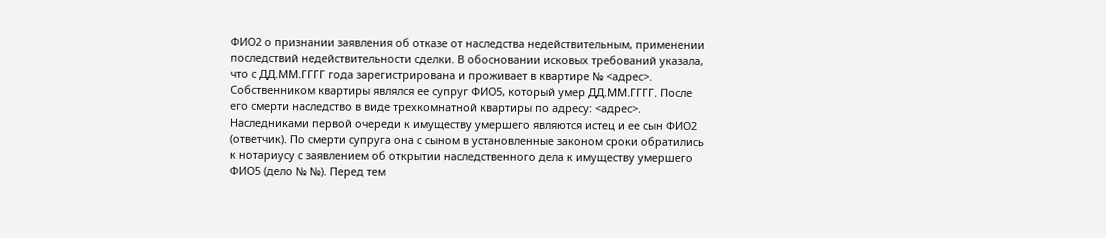ФИО2 о признании заявления об отказе от наследства недействительным, применении последствий недействительности сделки. В обосновании исковых требований указала, что с ДД.ММ.ГГГГ года зарегистрирована и проживает в квартире № <адрес>. Собственником квартиры являлся ее супруг ФИО5, который умер ДД.ММ.ГГГГ. После его смерти наследство в виде трехкомнатной квартиры по адресу: <адрес>. Наследниками первой очереди к имуществу умершего являются истец и ее сын ФИО2 (ответчик). По смерти супруга она с сыном в установленные законом сроки обратились к нотариусу с заявлением об открытии наследственного дела к имуществу умершего ФИО5 (дело № №). Перед тем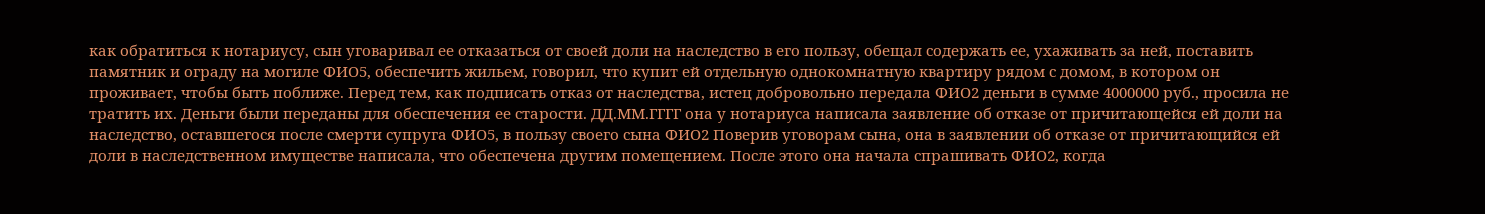как обратиться к нотариусу, сын уговаривал ее отказаться от своей доли на наследство в его пользу, обещал содержать ее, ухаживать за ней, поставить памятник и ограду на могиле ФИО5, обеспечить жильем, говорил, что купит ей отдельную однокомнатную квартиру рядом с домом, в котором он проживает, чтобы быть поближе. Перед тем, как подписать отказ от наследства, истец добровольно передала ФИО2 деньги в сумме 4000000 руб., просила не тратить их. Деньги были переданы для обеспечения ее старости. ДД.ММ.ГГГГ она у нотариуса написала заявление об отказе от причитающейся ей доли на наследство, оставшегося после смерти супруга ФИО5, в пользу своего сына ФИО2 Поверив уговорам сына, она в заявлении об отказе от причитающийся ей доли в наследственном имуществе написала, что обеспечена другим помещением. После этого она начала спрашивать ФИО2, когда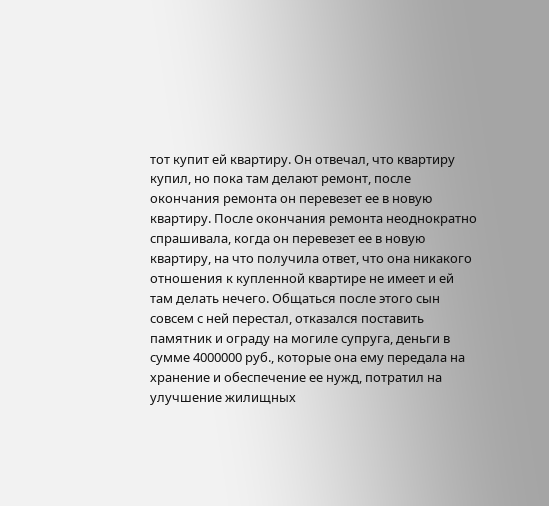тот купит ей квартиру. Он отвечал, что квартиру купил, но пока там делают ремонт, после окончания ремонта он перевезет ее в новую квартиру. После окончания ремонта неоднократно спрашивала, когда он перевезет ее в новую квартиру, на что получила ответ, что она никакого отношения к купленной квартире не имеет и ей там делать нечего. Общаться после этого сын совсем с ней перестал, отказался поставить памятник и ограду на могиле супруга, деньги в сумме 4000000 руб., которые она ему передала на хранение и обеспечение ее нужд, потратил на улучшение жилищных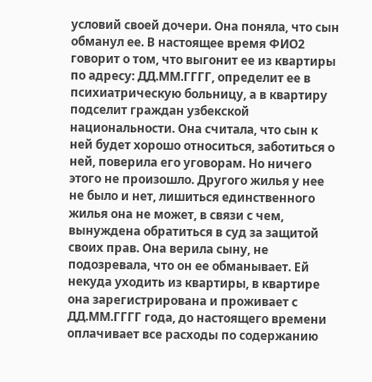условий своей дочери. Она поняла, что сын обманул ее. В настоящее время ФИО2 говорит о том, что выгонит ее из квартиры по адресу: ДД.ММ.ГГГГ, определит ее в психиатрическую больницу, а в квартиру подселит граждан узбекской национальности. Она считала, что сын к ней будет хорошо относиться, заботиться о ней, поверила его уговорам. Но ничего этого не произошло. Другого жилья у нее не было и нет, лишиться единственного жилья она не может, в связи с чем, вынуждена обратиться в суд за защитой своих прав. Она верила сыну, не подозревала, что он ее обманывает. Ей некуда уходить из квартиры, в квартире она зарегистрирована и проживает с ДД.ММ.ГГГГ года, до настоящего времени оплачивает все расходы по содержанию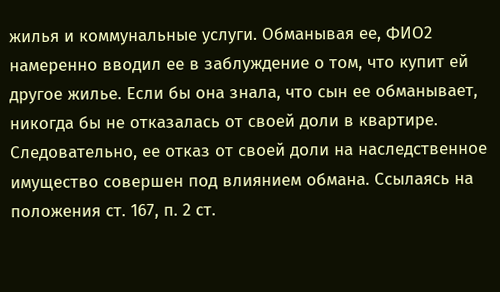жилья и коммунальные услуги. Обманывая ее, ФИО2 намеренно вводил ее в заблуждение о том, что купит ей другое жилье. Если бы она знала, что сын ее обманывает, никогда бы не отказалась от своей доли в квартире. Следовательно, ее отказ от своей доли на наследственное имущество совершен под влиянием обмана. Ссылаясь на положения ст. 167, п. 2 ст.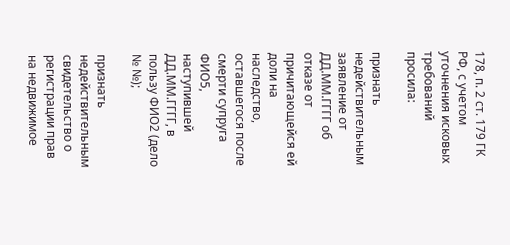178, п. 2 ст. 179 ГК РФ, с учетом уточнения исковых требований просила:

признать недействительным заявление от ДД.ММ.ГГГГ об отказе от причитающейся ей доли на наследство, оставшегося после смерти супруга ФИО5, наступившей ДД.ММ.ГГГГ, в пользу ФИО2 (дело № №);

признать недействительным свидетельство о регистрации прав на недвижимое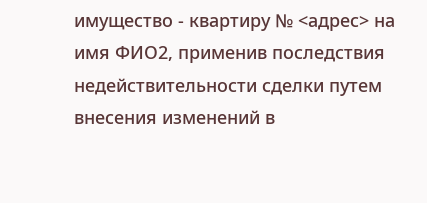имущество - квартиру № <адрес> на имя ФИО2, применив последствия недействительности сделки путем внесения изменений в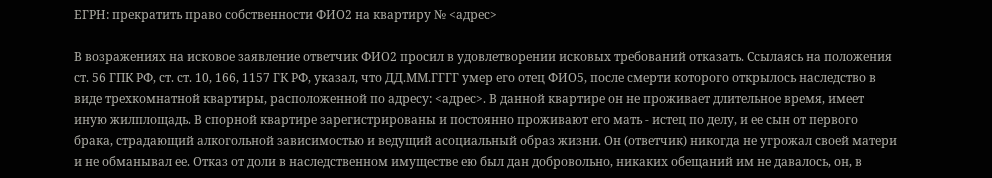ЕГРН: прекратить право собственности ФИО2 на квартиру № <адрес>

В возражениях на исковое заявление ответчик ФИО2 просил в удовлетворении исковых требований отказать. Ссылаясь на положения ст. 56 ГПК РФ, ст. ст. 10, 166, 1157 ГК РФ, указал, что ДД.ММ.ГГГГ умер его отец ФИО5, после смерти которого открылось наследство в виде трехкомнатной квартиры, расположенной по адресу: <адрес>. В данной квартире он не проживает длительное время, имеет иную жилплощадь. В спорной квартире зарегистрированы и постоянно проживают его мать - истец по делу, и ее сын от первого брака, страдающий алкогольной зависимостью и ведущий асоциальный образ жизни. Он (ответчик) никогда не угрожал своей матери и не обманывал ее. Отказ от доли в наследственном имуществе ею был дан добровольно, никаких обещаний им не давалось, он, в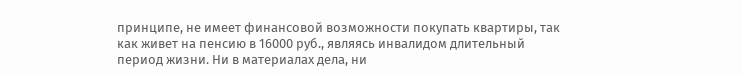принципе, не имеет финансовой возможности покупать квартиры, так как живет на пенсию в 16000 руб., являясь инвалидом длительный период жизни. Ни в материалах дела, ни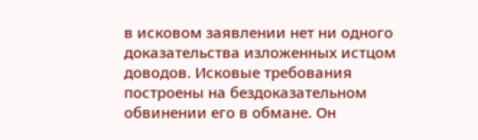в исковом заявлении нет ни одного доказательства изложенных истцом доводов. Исковые требования построены на бездоказательном обвинении его в обмане. Он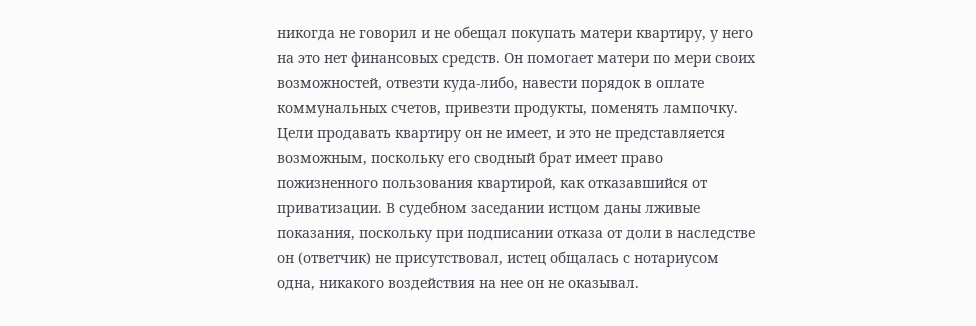никогда не говорил и не обещал покупать матери квартиру, у него на это нет финансовых средств. Он помогает матери по мери своих возможностей, отвезти куда-либо, навести порядок в оплате коммунальных счетов, привезти продукты, поменять лампочку. Цели продавать квартиру он не имеет, и это не представляется возможным, поскольку его сводный брат имеет право пожизненного пользования квартирой, как отказавшийся от приватизации. В судебном заседании истцом даны лживые показания, поскольку при подписании отказа от доли в наследстве он (ответчик) не присутствовал, истец общалась с нотариусом одна, никакого воздействия на нее он не оказывал.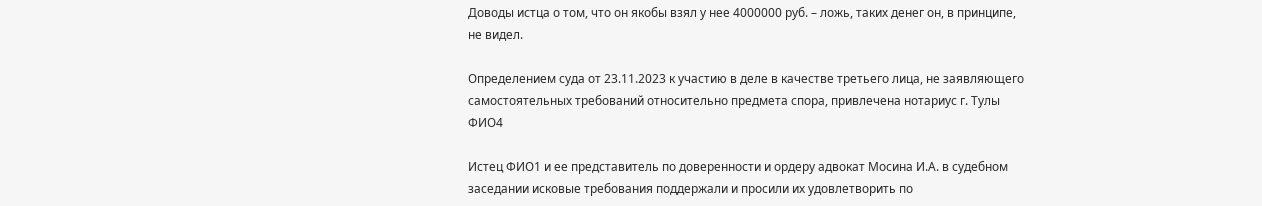Доводы истца о том, что он якобы взял у нее 4000000 руб. – ложь, таких денег он, в принципе, не видел.

Определением суда от 23.11.2023 к участию в деле в качестве третьего лица, не заявляющего самостоятельных требований относительно предмета спора, привлечена нотариус г. Тулы ФИО4

Истец ФИО1 и ее представитель по доверенности и ордеру адвокат Мосина И.А. в судебном заседании исковые требования поддержали и просили их удовлетворить по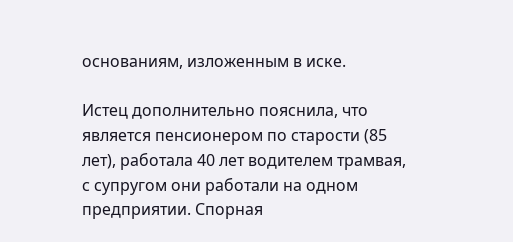основаниям, изложенным в иске.

Истец дополнительно пояснила, что является пенсионером по старости (85 лет), работала 40 лет водителем трамвая, с супругом они работали на одном предприятии. Спорная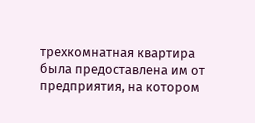трехкомнатная квартира была предоставлена им от предприятия, на котором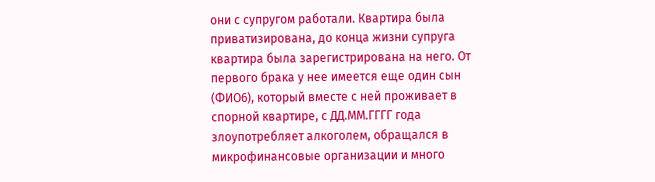они с супругом работали. Квартира была приватизирована, до конца жизни супруга квартира была зарегистрирована на него. От первого брака у нее имеется еще один сын (ФИО6), который вместе с ней проживает в спорной квартире, с ДД.ММ.ГГГГ года злоупотребляет алкоголем, обращался в микрофинансовые организации и много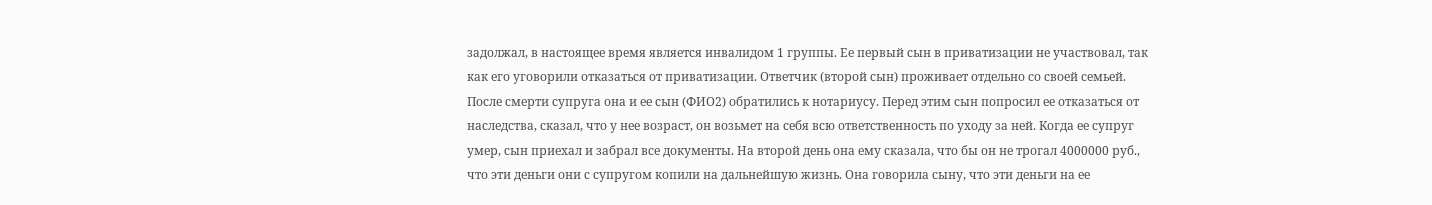задолжал, в настоящее время является инвалидом 1 группы. Ее первый сын в приватизации не участвовал, так как его уговорили отказаться от приватизации. Ответчик (второй сын) проживает отдельно со своей семьей. После смерти супруга она и ее сын (ФИО2) обратились к нотариусу. Перед этим сын попросил ее отказаться от наследства, сказал, что у нее возраст, он возьмет на себя всю ответственность по уходу за ней. Когда ее супруг умер, сын приехал и забрал все документы. На второй день она ему сказала, что бы он не трогал 4000000 руб., что эти деньги они с супругом копили на дальнейшую жизнь. Она говорила сыну, что эти деньги на ее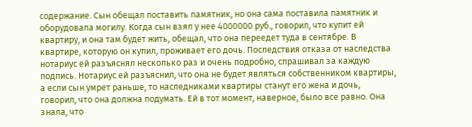содержание. Сын обещал поставить памятник, но она сама поставила памятник и оборудовала могилу. Когда сын взял у нее 4000000 руб., говорил, что купит ей квартиру, и она там будет жить, обещал, что она переедет туда в сентябре. В квартире, которую он купил, проживает его дочь. Последствия отказа от наследства нотариус ей разъяснял несколько раз и очень подробно, спрашивал за каждую подпись. Нотариус ей разъяснил, что она не будет являться собственником квартиры, а если сын умрет раньше, то наследниками квартиры станут его жена и дочь, говорил, что она должна подумать. Ей в тот момент, наверное, было все равно. Она знала, что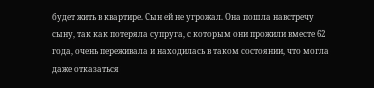будет жить в квартире. Сын ей не угрожал. Она пошла навстречу сыну, так как потеряла супруга, с которым они прожили вместе 62 года, очень переживала и находилась в таком состоянии, что могла даже отказаться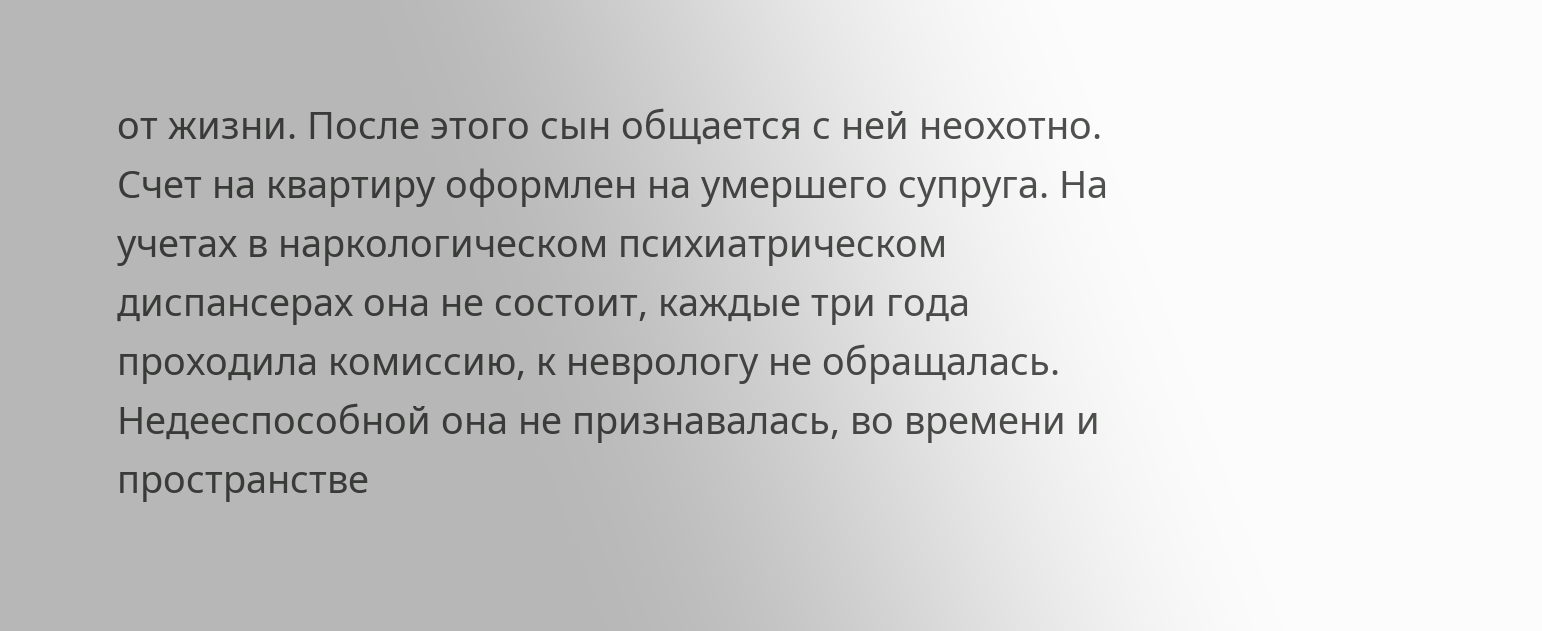от жизни. После этого сын общается с ней неохотно. Счет на квартиру оформлен на умершего супруга. На учетах в наркологическом психиатрическом диспансерах она не состоит, каждые три года проходила комиссию, к неврологу не обращалась. Недееспособной она не признавалась, во времени и пространстве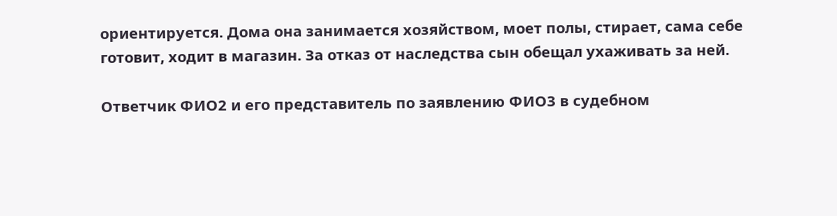ориентируется. Дома она занимается хозяйством, моет полы, стирает, сама себе готовит, ходит в магазин. За отказ от наследства сын обещал ухаживать за ней.

Ответчик ФИО2 и его представитель по заявлению ФИО3 в судебном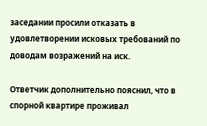заседании просили отказать в удовлетворении исковых требований по доводам возражений на иск.

Ответчик дополнительно пояснил, что в спорной квартире проживал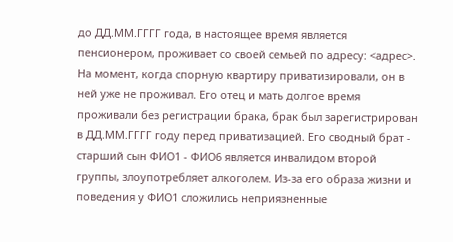до ДД.ММ.ГГГГ года, в настоящее время является пенсионером, проживает со своей семьей по адресу: <адрес>. На момент, когда спорную квартиру приватизировали, он в ней уже не проживал. Его отец и мать долгое время проживали без регистрации брака, брак был зарегистрирован в ДД.ММ.ГГГГ году перед приватизацией. Его сводный брат - старший сын ФИО1 - ФИО6 является инвалидом второй группы, злоупотребляет алкоголем. Из-за его образа жизни и поведения у ФИО1 сложились неприязненные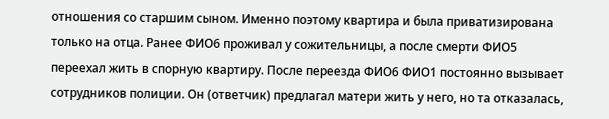отношения со старшим сыном. Именно поэтому квартира и была приватизирована только на отца. Ранее ФИО6 проживал у сожительницы, а после смерти ФИО5 переехал жить в спорную квартиру. После переезда ФИО6 ФИО1 постоянно вызывает сотрудников полиции. Он (ответчик) предлагал матери жить у него, но та отказалась,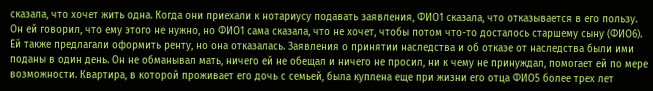сказала, что хочет жить одна. Когда они приехали к нотариусу подавать заявления, ФИО1 сказала, что отказывается в его пользу. Он ей говорил, что ему этого не нужно, но ФИО1 сама сказала, что не хочет, чтобы потом что-то досталось старшему сыну (ФИО6). Ей также предлагали оформить ренту, но она отказалась. Заявления о принятии наследства и об отказе от наследства были ими поданы в один день. Он не обманывал мать, ничего ей не обещал и ничего не просил, ни к чему не принуждал, помогает ей по мере возможности. Квартира, в которой проживает его дочь с семьей, была куплена еще при жизни его отца ФИО5 более трех лет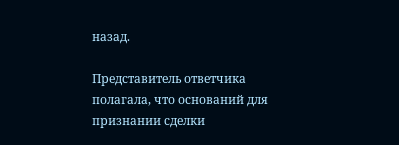назад.

Представитель ответчика полагала, что оснований для признании сделки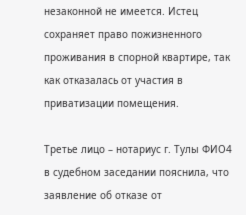незаконной не имеется. Истец сохраняет право пожизненного проживания в спорной квартире, так как отказалась от участия в приватизации помещения.

Третье лицо – нотариус г. Тулы ФИО4 в судебном заседании пояснила, что заявление об отказе от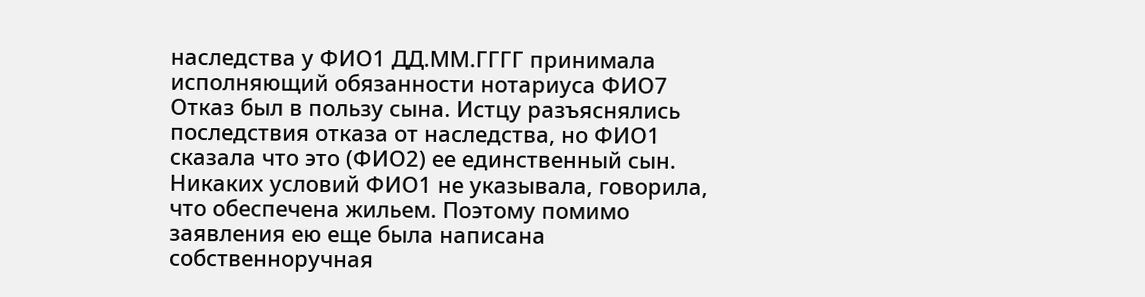наследства у ФИО1 ДД.ММ.ГГГГ принимала исполняющий обязанности нотариуса ФИО7 Отказ был в пользу сына. Истцу разъяснялись последствия отказа от наследства, но ФИО1 сказала что это (ФИО2) ее единственный сын. Никаких условий ФИО1 не указывала, говорила, что обеспечена жильем. Поэтому помимо заявления ею еще была написана собственноручная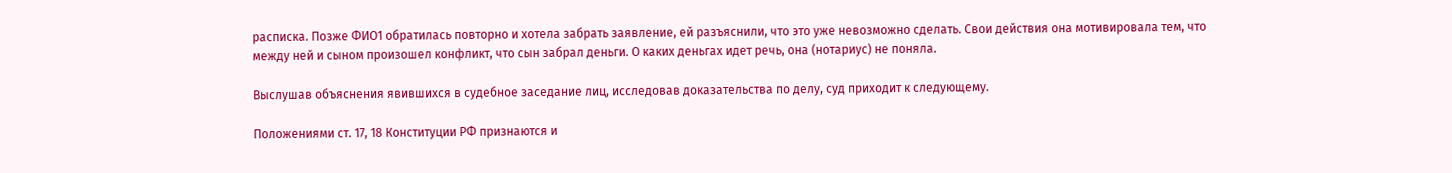расписка. Позже ФИО1 обратилась повторно и хотела забрать заявление, ей разъяснили, что это уже невозможно сделать. Свои действия она мотивировала тем, что между ней и сыном произошел конфликт, что сын забрал деньги. О каких деньгах идет речь, она (нотариус) не поняла.

Выслушав объяснения явившихся в судебное заседание лиц, исследовав доказательства по делу, суд приходит к следующему.

Положениями ст. 17, 18 Конституции РФ признаются и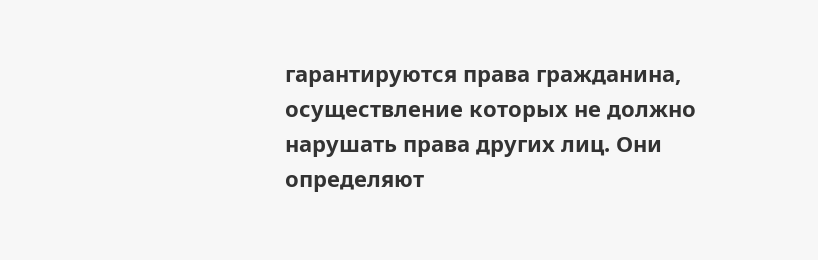гарантируются права гражданина, осуществление которых не должно нарушать права других лиц. Они определяют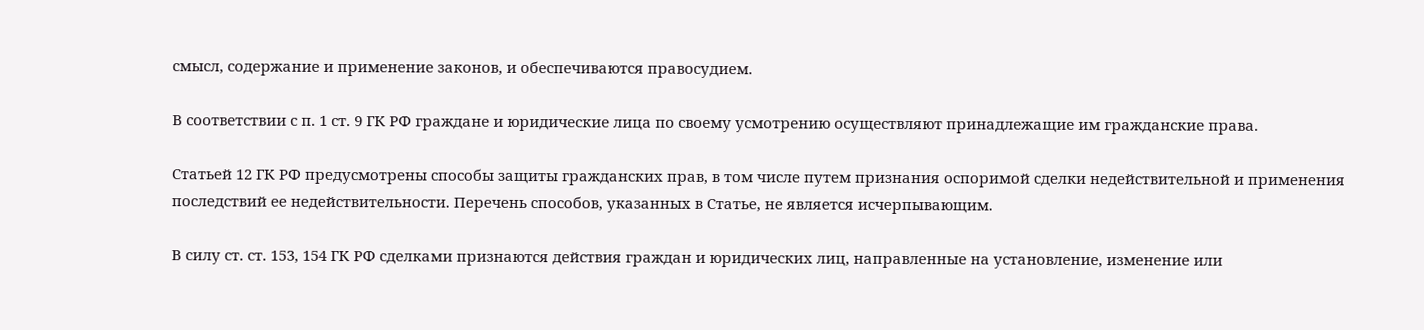смысл, содержание и применение законов, и обеспечиваются правосудием.

В соответствии с п. 1 ст. 9 ГК РФ граждане и юридические лица по своему усмотрению осуществляют принадлежащие им гражданские права.

Статьей 12 ГК РФ предусмотрены способы защиты гражданских прав, в том числе путем признания оспоримой сделки недействительной и применения последствий ее недействительности. Перечень способов, указанных в Статье, не является исчерпывающим.

В силу ст. ст. 153, 154 ГК РФ сделками признаются действия граждан и юридических лиц, направленные на установление, изменение или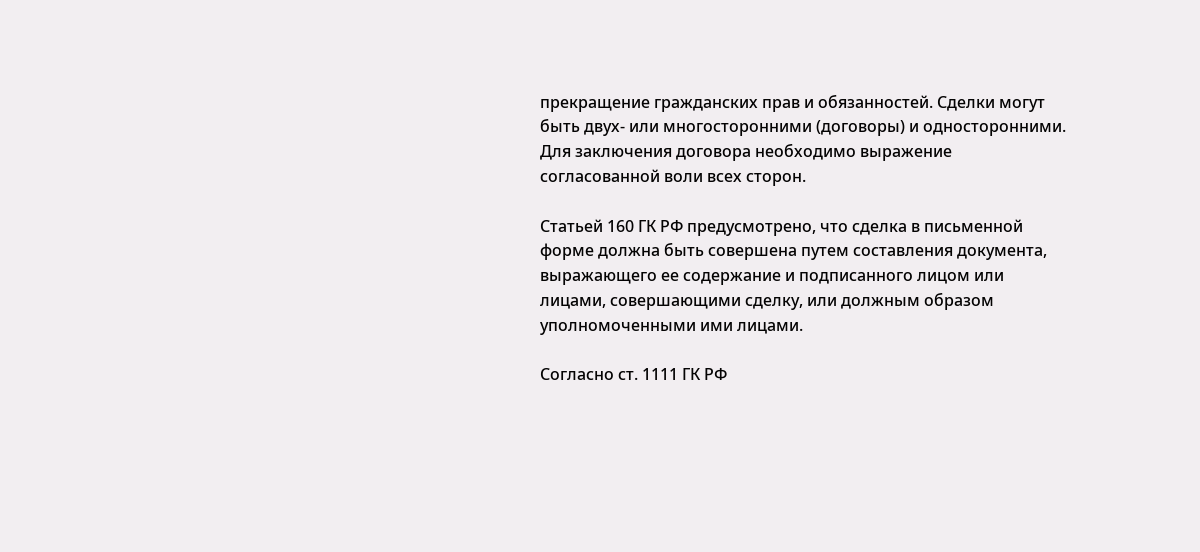прекращение гражданских прав и обязанностей. Сделки могут быть двух- или многосторонними (договоры) и односторонними. Для заключения договора необходимо выражение согласованной воли всех сторон.

Статьей 160 ГК РФ предусмотрено, что сделка в письменной форме должна быть совершена путем составления документа, выражающего ее содержание и подписанного лицом или лицами, совершающими сделку, или должным образом уполномоченными ими лицами.

Согласно ст. 1111 ГК РФ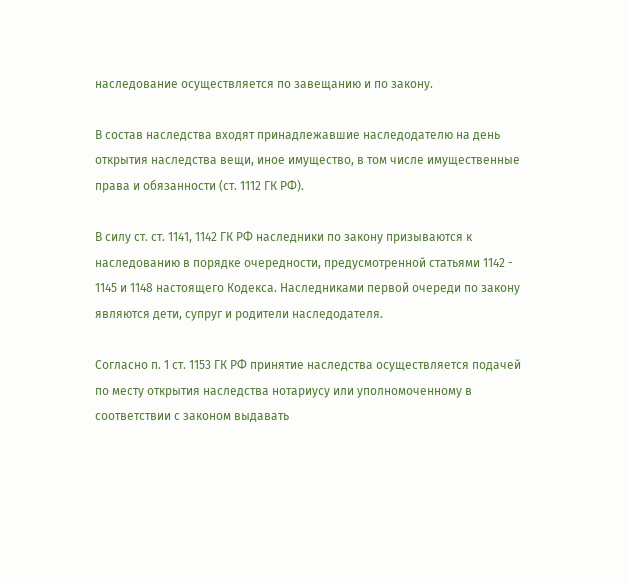наследование осуществляется по завещанию и по закону.

В состав наследства входят принадлежавшие наследодателю на день открытия наследства вещи, иное имущество, в том числе имущественные права и обязанности (ст. 1112 ГК РФ).

В силу ст. ст. 1141, 1142 ГК РФ наследники по закону призываются к наследованию в порядке очередности, предусмотренной статьями 1142 - 1145 и 1148 настоящего Кодекса. Наследниками первой очереди по закону являются дети, супруг и родители наследодателя.

Согласно п. 1 ст. 1153 ГК РФ принятие наследства осуществляется подачей по месту открытия наследства нотариусу или уполномоченному в соответствии с законом выдавать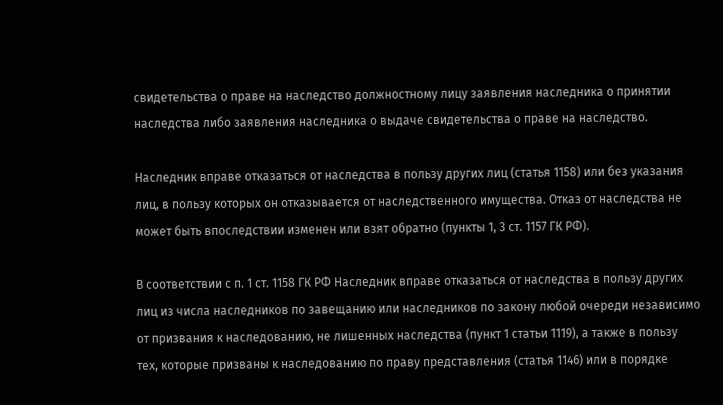свидетельства о праве на наследство должностному лицу заявления наследника о принятии наследства либо заявления наследника о выдаче свидетельства о праве на наследство.

Наследник вправе отказаться от наследства в пользу других лиц (статья 1158) или без указания лиц, в пользу которых он отказывается от наследственного имущества. Отказ от наследства не может быть впоследствии изменен или взят обратно (пункты 1, 3 ст. 1157 ГК РФ).

В соответствии с п. 1 ст. 1158 ГК РФ Наследник вправе отказаться от наследства в пользу других лиц из числа наследников по завещанию или наследников по закону любой очереди независимо от призвания к наследованию, не лишенных наследства (пункт 1 статьи 1119), а также в пользу тех, которые призваны к наследованию по праву представления (статья 1146) или в порядке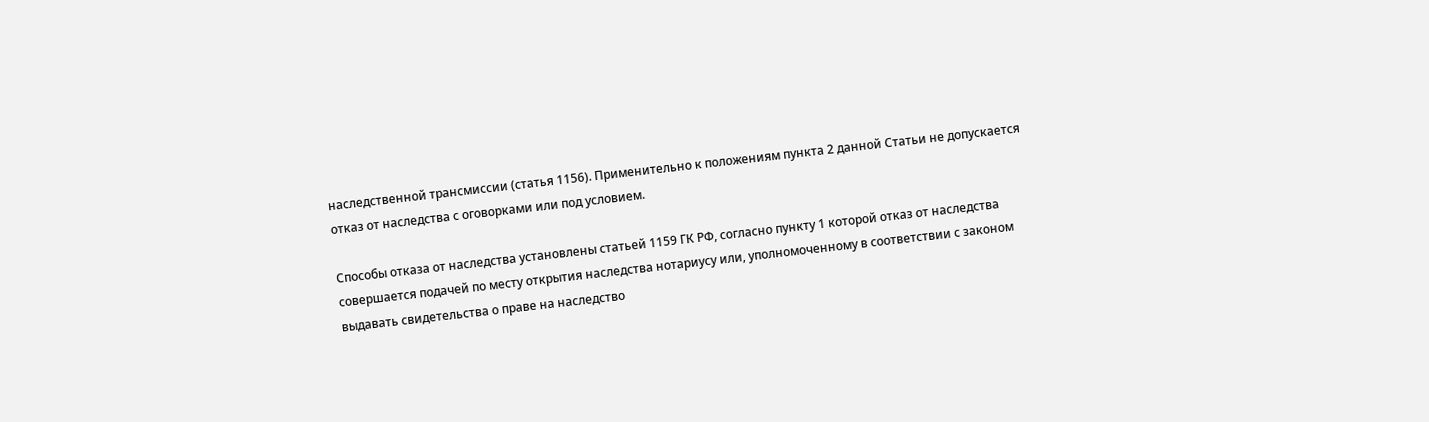наследственной трансмиссии (статья 1156). Применительно к положениям пункта 2 данной Статьи не допускается отказ от наследства с оговорками или под условием.

Способы отказа от наследства установлены статьей 1159 ГК РФ, согласно пункту 1 которой отказ от наследства совершается подачей по месту открытия наследства нотариусу или, уполномоченному в соответствии с законом выдавать свидетельства о праве на наследство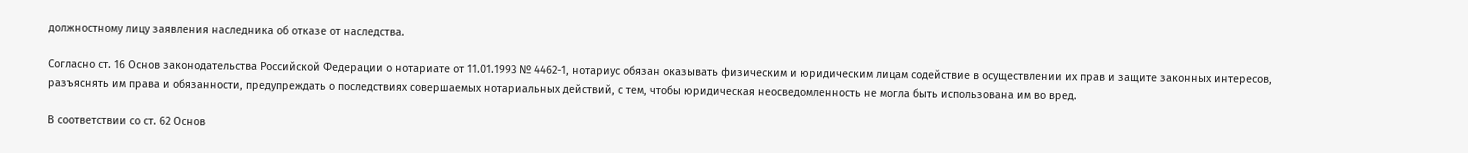должностному лицу заявления наследника об отказе от наследства.

Согласно ст. 16 Основ законодательства Российской Федерации о нотариате от 11.01.1993 № 4462-1, нотариус обязан оказывать физическим и юридическим лицам содействие в осуществлении их прав и защите законных интересов, разъяснять им права и обязанности, предупреждать о последствиях совершаемых нотариальных действий, с тем, чтобы юридическая неосведомленность не могла быть использована им во вред.

В соответствии со ст. 62 Основ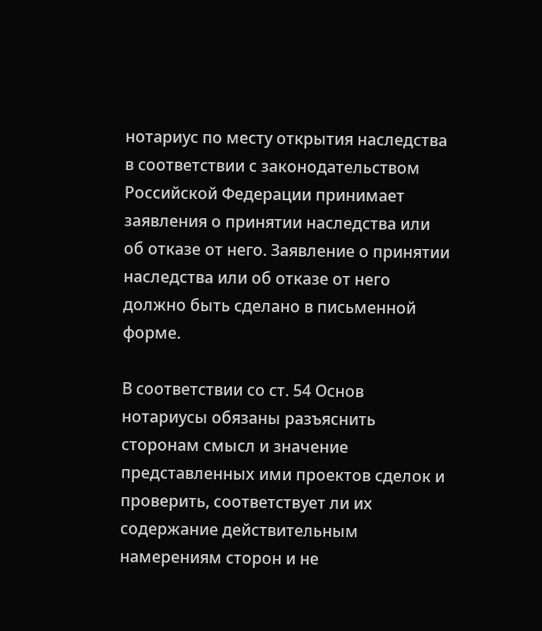нотариус по месту открытия наследства в соответствии с законодательством Российской Федерации принимает заявления о принятии наследства или об отказе от него. Заявление о принятии наследства или об отказе от него должно быть сделано в письменной форме.

В соответствии со ст. 54 Основ нотариусы обязаны разъяснить сторонам смысл и значение представленных ими проектов сделок и проверить, соответствует ли их содержание действительным намерениям сторон и не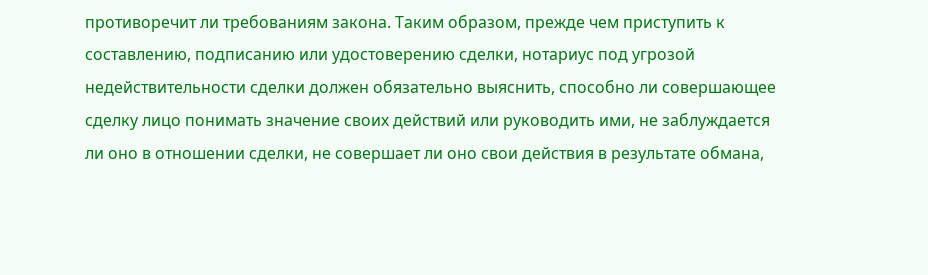противоречит ли требованиям закона. Таким образом, прежде чем приступить к составлению, подписанию или удостоверению сделки, нотариус под угрозой недействительности сделки должен обязательно выяснить, способно ли совершающее сделку лицо понимать значение своих действий или руководить ими, не заблуждается ли оно в отношении сделки, не совершает ли оно свои действия в результате обмана,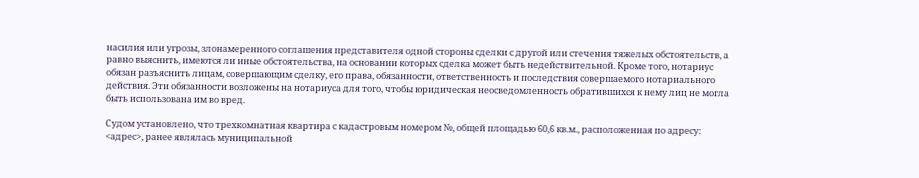насилия или угрозы, злонамеренного соглашения представителя одной стороны сделки с другой или стечения тяжелых обстоятельств, а равно выяснить, имеются ли иные обстоятельства, на основании которых сделка может быть недействительной. Кроме того, нотариус обязан разъяснить лицам, совершающим сделку, его права, обязанности, ответственность и последствия совершаемого нотариального действия. Эти обязанности возложены на нотариуса для того, чтобы юридическая неосведомленность обратившихся к нему лиц не могла быть использована им во вред.

Судом установлено, что трехкомнатная квартира с кадастровым номером №, общей площадью 60,6 кв.м., расположенная по адресу: <адрес>, ранее являлась муниципальной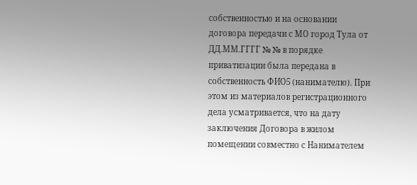собственностью и на основании договора передачи с МО город Тула от ДД.ММ.ГГГГ № № в порядке приватизации была передана в собственность ФИО5 (нанимателю). При этом из материалов регистрационного дела усматривается, что на дату заключения Договора в жилом помещении совместно с Нанимателем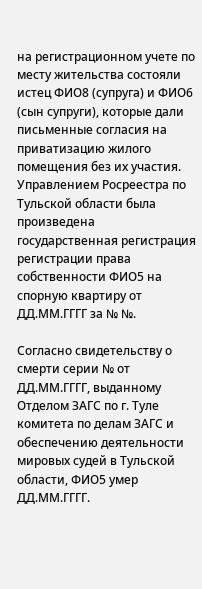на регистрационном учете по месту жительства состояли истец ФИО8 (супруга) и ФИО6 (сын супруги), которые дали письменные согласия на приватизацию жилого помещения без их участия. Управлением Росреестра по Тульской области была произведена государственная регистрация регистрации права собственности ФИО5 на спорную квартиру от ДД.ММ.ГГГГ за № №.

Согласно свидетельству о смерти серии № от ДД.ММ.ГГГГ, выданному Отделом ЗАГС по г. Туле комитета по делам ЗАГС и обеспечению деятельности мировых судей в Тульской области, ФИО5 умер ДД.ММ.ГГГГ.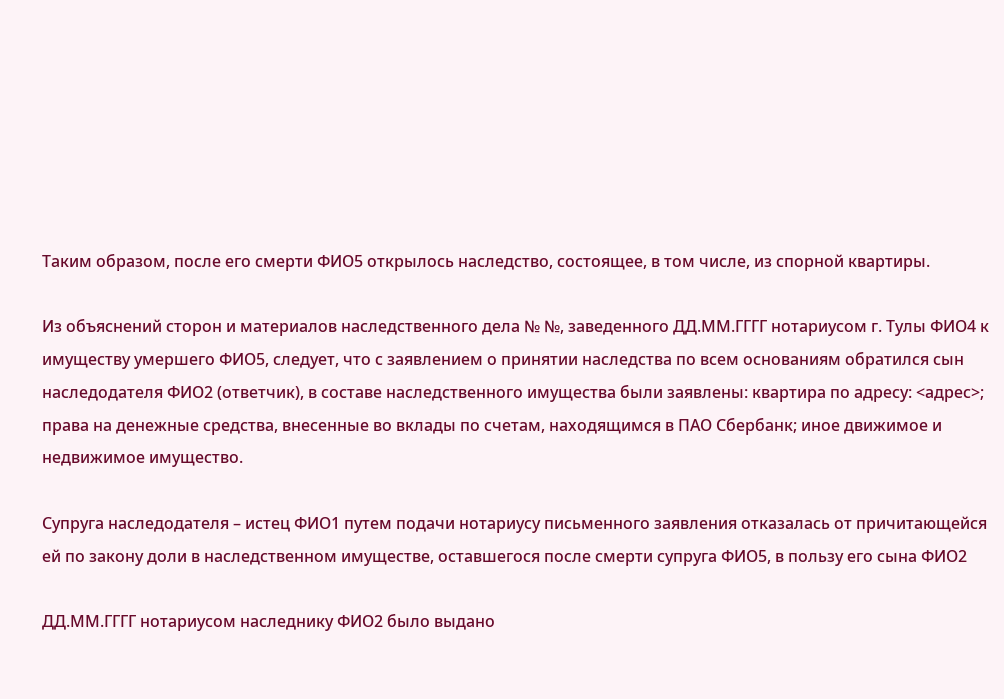Таким образом, после его смерти ФИО5 открылось наследство, состоящее, в том числе, из спорной квартиры.

Из объяснений сторон и материалов наследственного дела № №, заведенного ДД.ММ.ГГГГ нотариусом г. Тулы ФИО4 к имуществу умершего ФИО5, следует, что с заявлением о принятии наследства по всем основаниям обратился сын наследодателя ФИО2 (ответчик), в составе наследственного имущества были заявлены: квартира по адресу: <адрес>; права на денежные средства, внесенные во вклады по счетам, находящимся в ПАО Сбербанк; иное движимое и недвижимое имущество.

Супруга наследодателя – истец ФИО1 путем подачи нотариусу письменного заявления отказалась от причитающейся ей по закону доли в наследственном имуществе, оставшегося после смерти супруга ФИО5, в пользу его сына ФИО2

ДД.ММ.ГГГГ нотариусом наследнику ФИО2 было выдано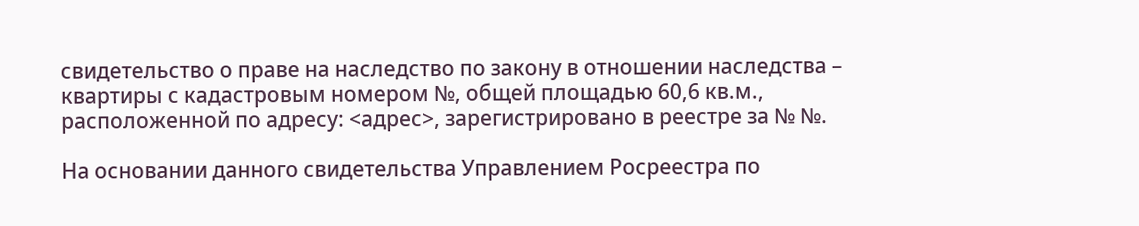свидетельство о праве на наследство по закону в отношении наследства – квартиры с кадастровым номером №, общей площадью 60,6 кв.м., расположенной по адресу: <адрес>, зарегистрировано в реестре за № №.

На основании данного свидетельства Управлением Росреестра по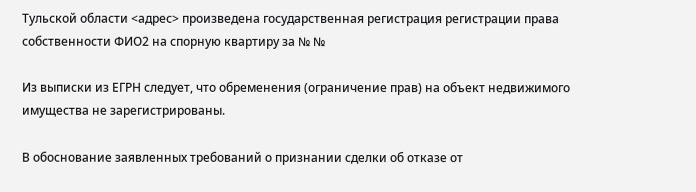Тульской области <адрес> произведена государственная регистрация регистрации права собственности ФИО2 на спорную квартиру за № №

Из выписки из ЕГРН следует, что обременения (ограничение прав) на объект недвижимого имущества не зарегистрированы.

В обоснование заявленных требований о признании сделки об отказе от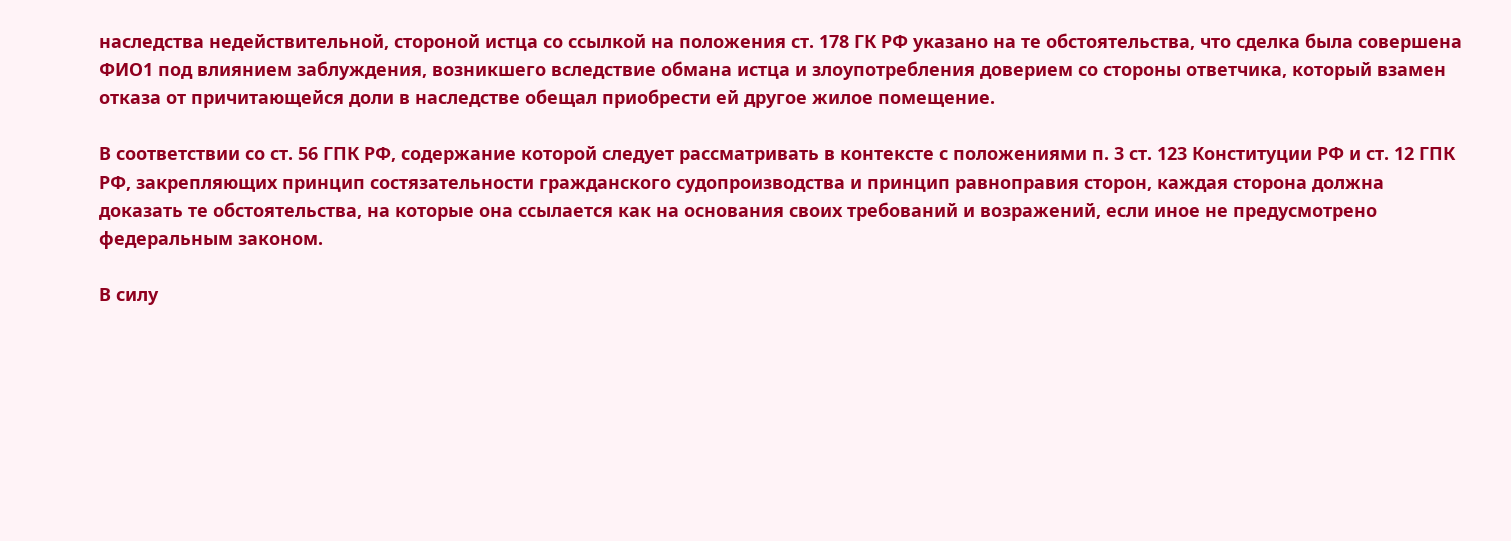наследства недействительной, стороной истца со ссылкой на положения ст. 178 ГК РФ указано на те обстоятельства, что сделка была совершена ФИО1 под влиянием заблуждения, возникшего вследствие обмана истца и злоупотребления доверием со стороны ответчика, который взамен отказа от причитающейся доли в наследстве обещал приобрести ей другое жилое помещение.

В соответствии со ст. 56 ГПК РФ, содержание которой следует рассматривать в контексте с положениями п. 3 ст. 123 Конституции РФ и ст. 12 ГПК РФ, закрепляющих принцип состязательности гражданского судопроизводства и принцип равноправия сторон, каждая сторона должна доказать те обстоятельства, на которые она ссылается как на основания своих требований и возражений, если иное не предусмотрено федеральным законом.

В силу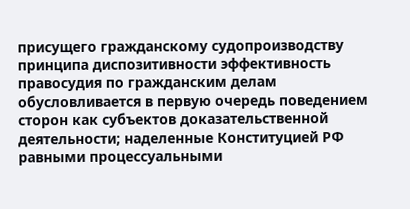присущего гражданскому судопроизводству принципа диспозитивности эффективность правосудия по гражданским делам обусловливается в первую очередь поведением сторон как субъектов доказательственной деятельности; наделенные Конституцией РФ равными процессуальными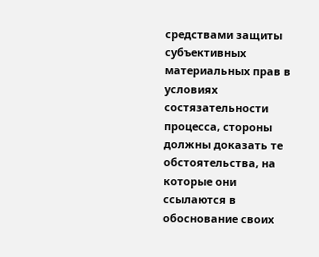средствами защиты субъективных материальных прав в условиях состязательности процесса, стороны должны доказать те обстоятельства, на которые они ссылаются в обоснование своих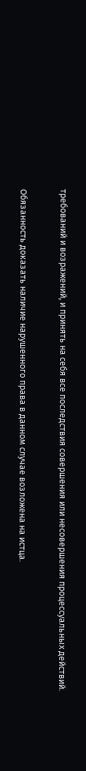требований и возражений, и принять на себя все последствия совершения или несовершения процессуальных действий.

Обязанность доказать наличие нарушенного права в данном случае возложена на истца.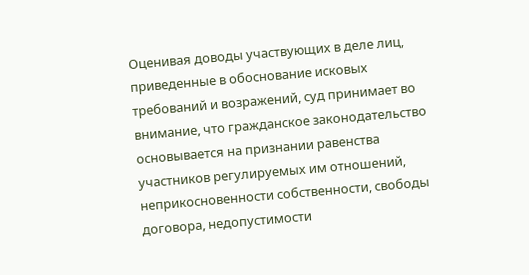Оценивая доводы участвующих в деле лиц, приведенные в обоснование исковых требований и возражений, суд принимает во внимание, что гражданское законодательство основывается на признании равенства участников регулируемых им отношений, неприкосновенности собственности, свободы договора, недопустимости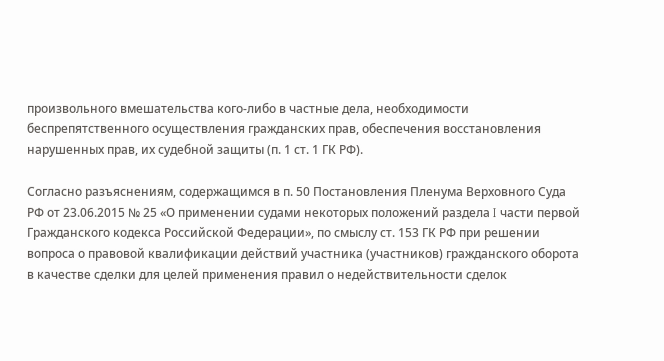произвольного вмешательства кого-либо в частные дела, необходимости беспрепятственного осуществления гражданских прав, обеспечения восстановления нарушенных прав, их судебной защиты (п. 1 ст. 1 ГК РФ).

Согласно разъяснениям, содержащимся в п. 50 Постановления Пленума Верховного Суда РФ от 23.06.2015 № 25 «О применении судами некоторых положений раздела I части первой Гражданского кодекса Российской Федерации», по смыслу ст. 153 ГК РФ при решении вопроса о правовой квалификации действий участника (участников) гражданского оборота в качестве сделки для целей применения правил о недействительности сделок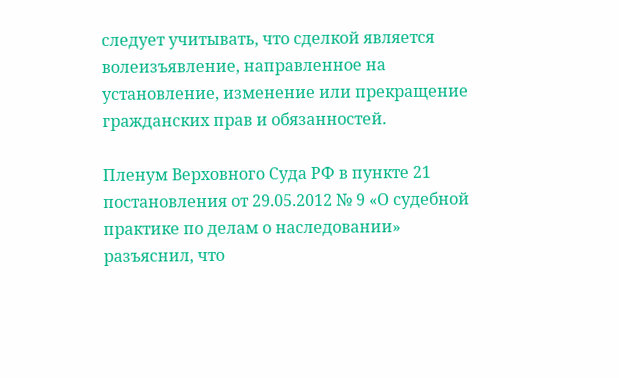следует учитывать, что сделкой является волеизъявление, направленное на установление, изменение или прекращение гражданских прав и обязанностей.

Пленум Верховного Суда РФ в пункте 21 постановления от 29.05.2012 № 9 «О судебной практике по делам о наследовании» разъяснил, что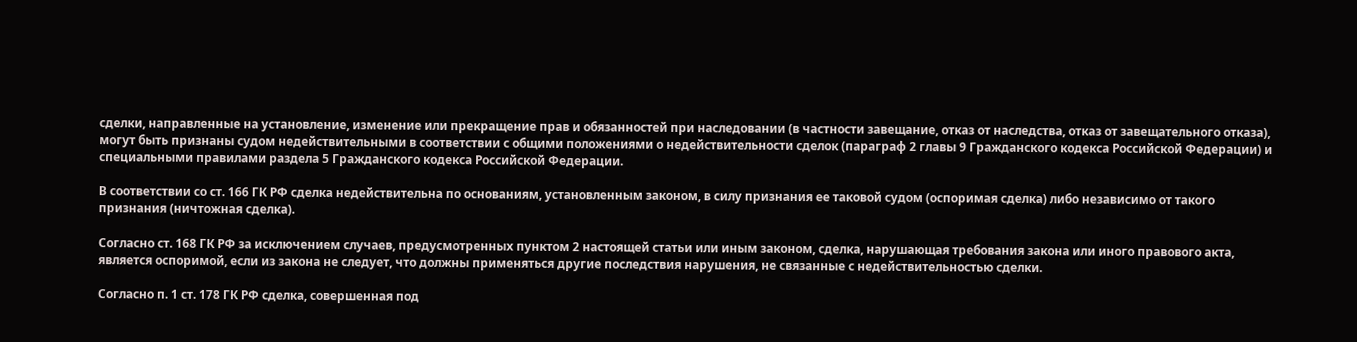сделки, направленные на установление, изменение или прекращение прав и обязанностей при наследовании (в частности завещание, отказ от наследства, отказ от завещательного отказа), могут быть признаны судом недействительными в соответствии с общими положениями о недействительности сделок (параграф 2 главы 9 Гражданского кодекса Российской Федерации) и специальными правилами раздела 5 Гражданского кодекса Российской Федерации.

В соответствии со ст. 166 ГК РФ сделка недействительна по основаниям, установленным законом, в силу признания ее таковой судом (оспоримая сделка) либо независимо от такого признания (ничтожная сделка).

Согласно ст. 168 ГК РФ за исключением случаев, предусмотренных пунктом 2 настоящей статьи или иным законом, сделка, нарушающая требования закона или иного правового акта, является оспоримой, если из закона не следует, что должны применяться другие последствия нарушения, не связанные с недействительностью сделки.

Согласно п. 1 ст. 178 ГК РФ сделка, совершенная под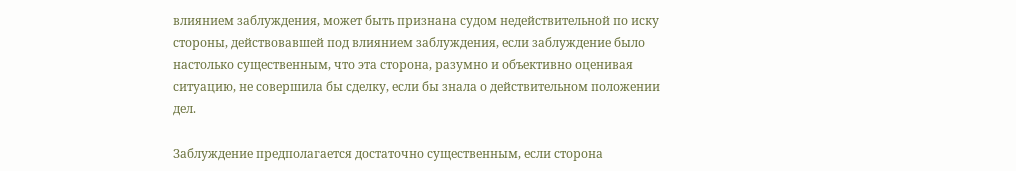влиянием заблуждения, может быть признана судом недействительной по иску стороны, действовавшей под влиянием заблуждения, если заблуждение было настолько существенным, что эта сторона, разумно и объективно оценивая ситуацию, не совершила бы сделку, если бы знала о действительном положении дел.

Заблуждение предполагается достаточно существенным, если сторона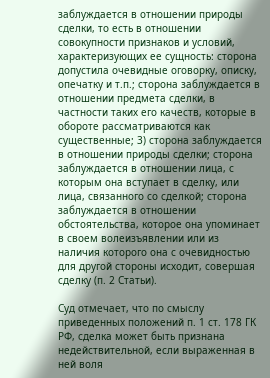заблуждается в отношении природы сделки, то есть в отношении совокупности признаков и условий, характеризующих ее сущность: сторона допустила очевидные оговорку, описку, опечатку и т.п.; сторона заблуждается в отношении предмета сделки, в частности таких его качеств, которые в обороте рассматриваются как существенные; 3) сторона заблуждается в отношении природы сделки; сторона заблуждается в отношении лица, с которым она вступает в сделку, или лица, связанного со сделкой; сторона заблуждается в отношении обстоятельства, которое она упоминает в своем волеизъявлении или из наличия которого она с очевидностью для другой стороны исходит, совершая сделку (п. 2 Статьи).

Суд отмечает, что по смыслу приведенных положений п. 1 ст. 178 ГК РФ, сделка может быть признана недействительной, если выраженная в ней воля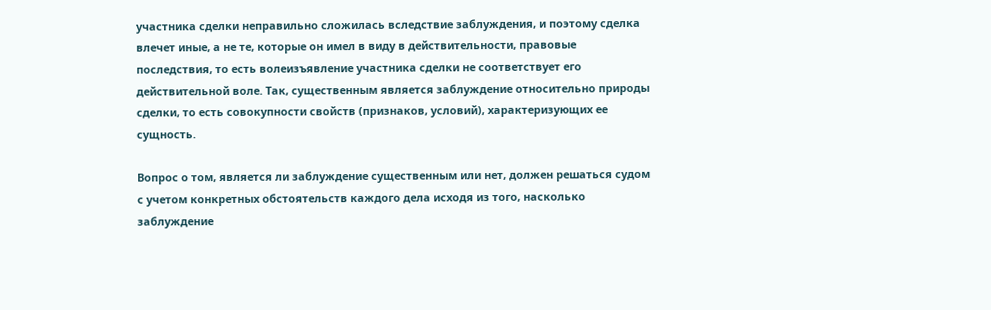участника сделки неправильно сложилась вследствие заблуждения, и поэтому сделка влечет иные, а не те, которые он имел в виду в действительности, правовые последствия, то есть волеизъявление участника сделки не соответствует его действительной воле. Так, существенным является заблуждение относительно природы сделки, то есть совокупности свойств (признаков, условий), характеризующих ее сущность.

Вопрос о том, является ли заблуждение существенным или нет, должен решаться судом с учетом конкретных обстоятельств каждого дела исходя из того, насколько заблуждение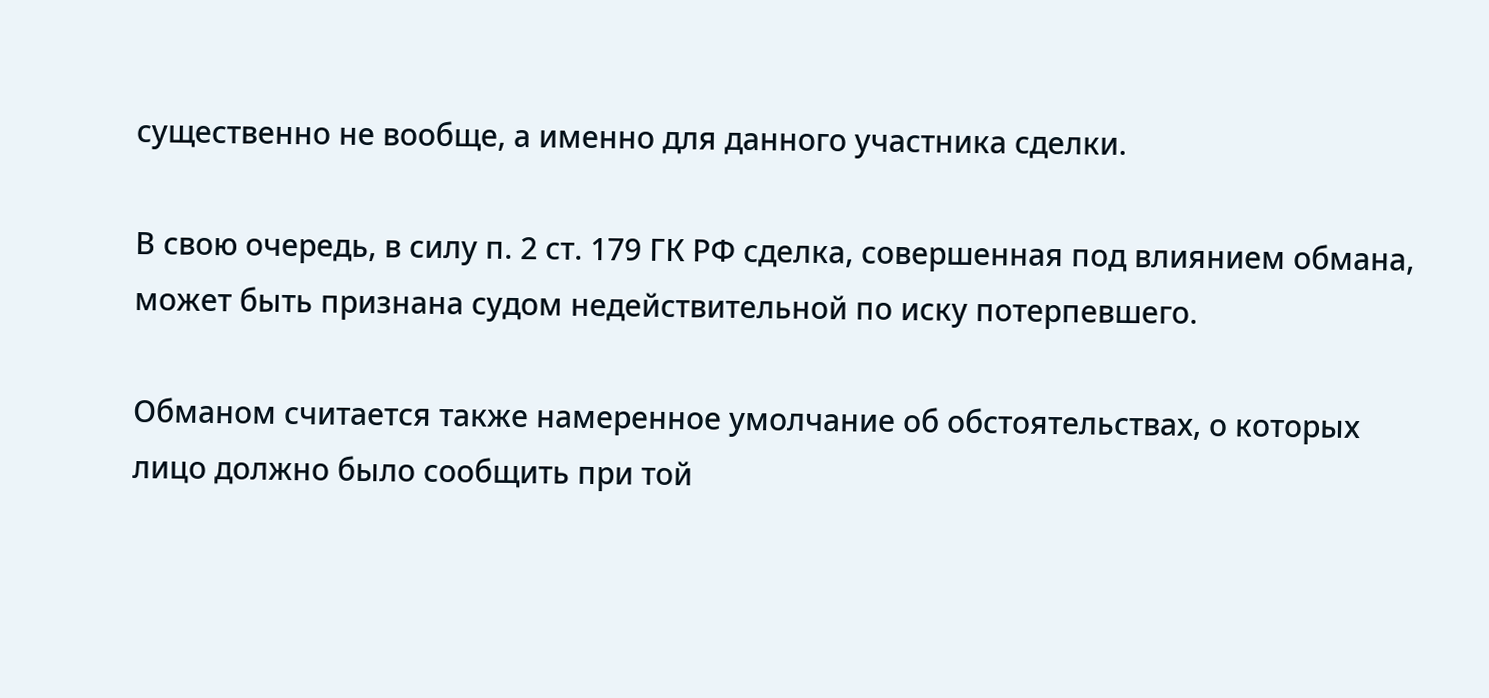существенно не вообще, а именно для данного участника сделки.

В свою очередь, в силу п. 2 ст. 179 ГК РФ сделка, совершенная под влиянием обмана, может быть признана судом недействительной по иску потерпевшего.

Обманом считается также намеренное умолчание об обстоятельствах, о которых лицо должно было сообщить при той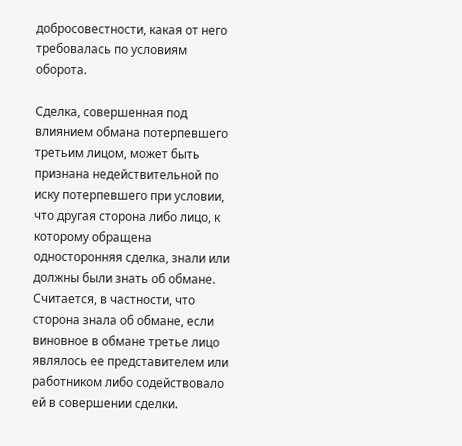добросовестности, какая от него требовалась по условиям оборота.

Сделка, совершенная под влиянием обмана потерпевшего третьим лицом, может быть признана недействительной по иску потерпевшего при условии, что другая сторона либо лицо, к которому обращена односторонняя сделка, знали или должны были знать об обмане. Считается, в частности, что сторона знала об обмане, если виновное в обмане третье лицо являлось ее представителем или работником либо содействовало ей в совершении сделки.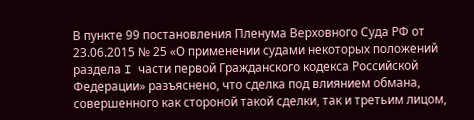В пункте 99 постановления Пленума Верховного Суда РФ от 23.06.2015 № 25 «О применении судами некоторых положений раздела I части первой Гражданского кодекса Российской Федерации» разъяснено, что сделка под влиянием обмана, совершенного как стороной такой сделки, так и третьим лицом,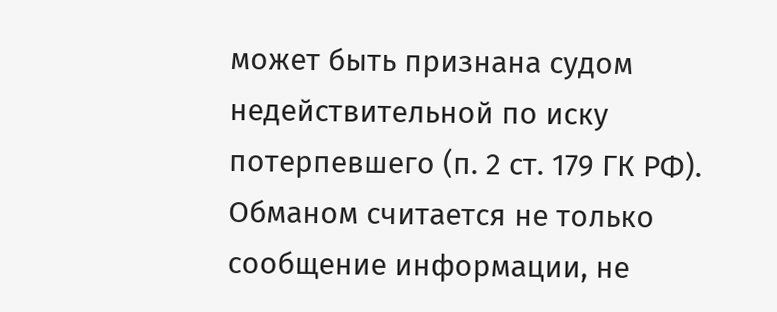может быть признана судом недействительной по иску потерпевшего (п. 2 ст. 179 ГК РФ). Обманом считается не только сообщение информации, не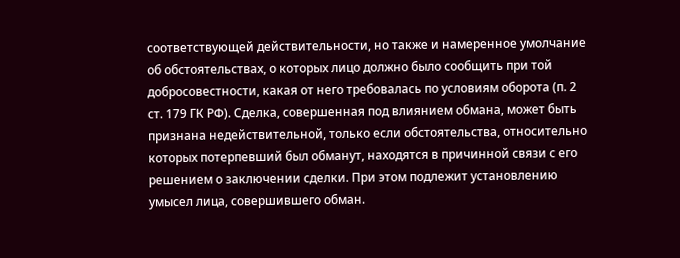соответствующей действительности, но также и намеренное умолчание об обстоятельствах, о которых лицо должно было сообщить при той добросовестности, какая от него требовалась по условиям оборота (п. 2 ст. 179 ГК РФ). Сделка, совершенная под влиянием обмана, может быть признана недействительной, только если обстоятельства, относительно которых потерпевший был обманут, находятся в причинной связи с его решением о заключении сделки. При этом подлежит установлению умысел лица, совершившего обман.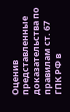Оценив представленные доказательства по правилам ст. 67 ГПК РФ в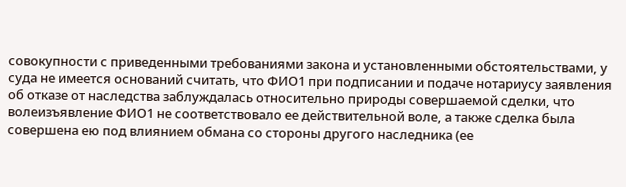совокупности с приведенными требованиями закона и установленными обстоятельствами, у суда не имеется оснований считать, что ФИО1 при подписании и подаче нотариусу заявления об отказе от наследства заблуждалась относительно природы совершаемой сделки, что волеизъявление ФИО1 не соответствовало ее действительной воле, а также сделка была совершена ею под влиянием обмана со стороны другого наследника (ее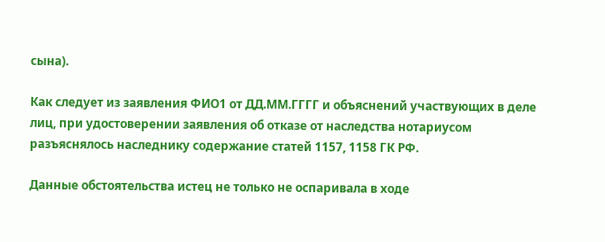сына).

Как следует из заявления ФИО1 от ДД.ММ.ГГГГ и объяснений участвующих в деле лиц, при удостоверении заявления об отказе от наследства нотариусом разъяснялось наследнику содержание статей 1157, 1158 ГК РФ.

Данные обстоятельства истец не только не оспаривала в ходе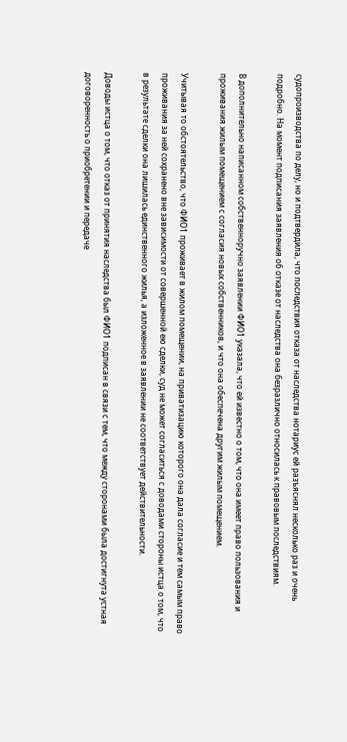судопроизводства по делу, но и подтвердила, что последствия отказа от наследства нотариус ей разъяснял несколько раз и очень подробно. На момент подписания заявления об отказе от наследства она безразлично относилась к правовым последствиям.

В дополнительно написанном собственноручно заявлении ФИО1 указала, что ей известно о том, что она имеет право пользования и проживания жилым помещением с согласия новых собственников, и что она обеспечена другим жилым помещением.

Учитывая то обстоятельство, что ФИО1 проживает в жилом помещении, на приватизацию которого она дала согласие и тем самым право проживания за ней сохранено вне зависимости от совершенной ею сделки, суд не может согласиться с доводами стороны истца о том, что в результате сделки она лишилась единственного жилья, а изложенное в заявлении не соответствует действительности.

Доводы истца о том, что отказ от принятия наследства был ФИО1 подписан в связи с тем, что между сторонами была достигнута устная договоренность о приобретении и передаче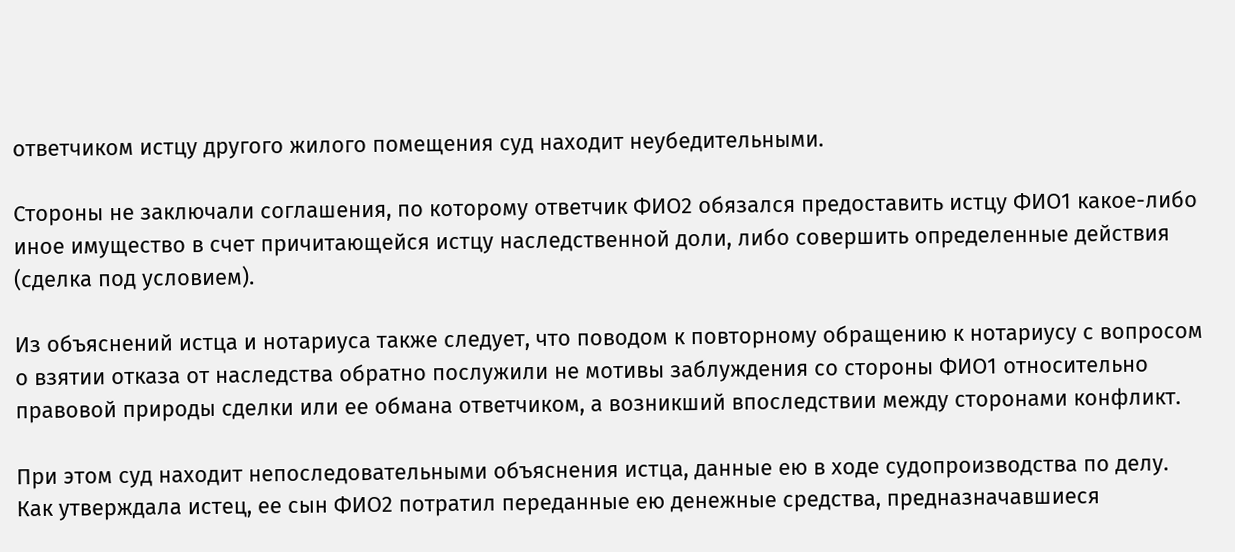ответчиком истцу другого жилого помещения суд находит неубедительными.

Стороны не заключали соглашения, по которому ответчик ФИО2 обязался предоставить истцу ФИО1 какое-либо иное имущество в счет причитающейся истцу наследственной доли, либо совершить определенные действия (сделка под условием).

Из объяснений истца и нотариуса также следует, что поводом к повторному обращению к нотариусу с вопросом о взятии отказа от наследства обратно послужили не мотивы заблуждения со стороны ФИО1 относительно правовой природы сделки или ее обмана ответчиком, а возникший впоследствии между сторонами конфликт.

При этом суд находит непоследовательными объяснения истца, данные ею в ходе судопроизводства по делу. Как утверждала истец, ее сын ФИО2 потратил переданные ею денежные средства, предназначавшиеся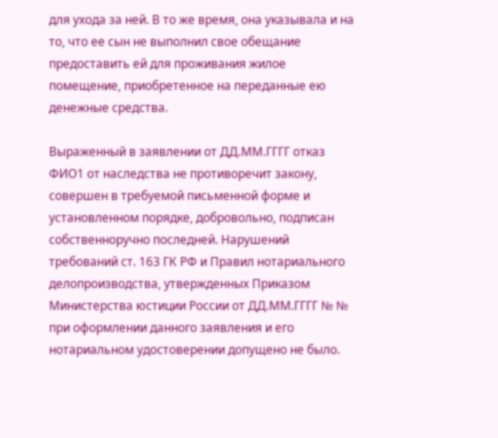для ухода за ней. В то же время, она указывала и на то, что ее сын не выполнил свое обещание предоставить ей для проживания жилое помещение, приобретенное на переданные ею денежные средства.

Выраженный в заявлении от ДД.ММ.ГГГГ отказ ФИО1 от наследства не противоречит закону, совершен в требуемой письменной форме и установленном порядке, добровольно, подписан собственноручно последней. Нарушений требований ст. 163 ГК РФ и Правил нотариального делопроизводства, утвержденных Приказом Министерства юстиции России от ДД.ММ.ГГГГ № № при оформлении данного заявления и его нотариальном удостоверении допущено не было.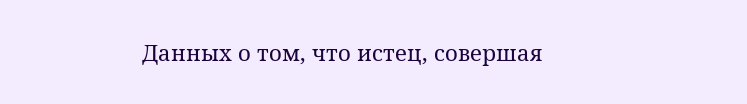Данных о том, что истец, совершая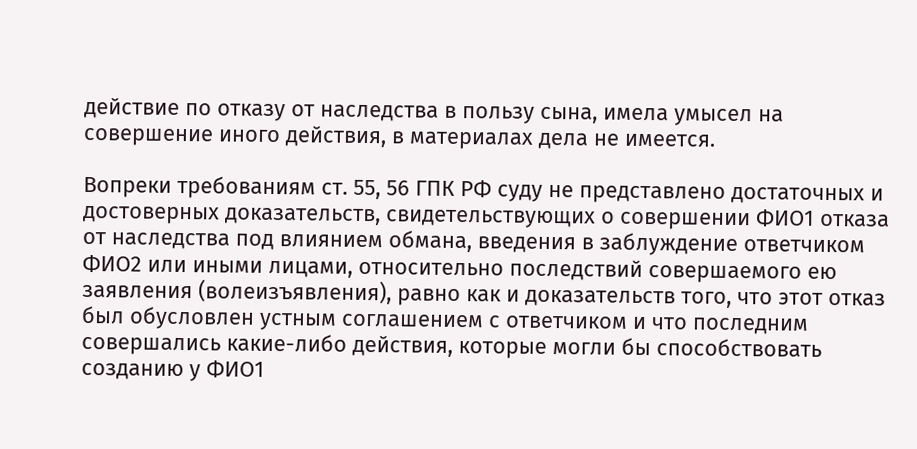действие по отказу от наследства в пользу сына, имела умысел на совершение иного действия, в материалах дела не имеется.

Вопреки требованиям ст. 55, 56 ГПК РФ суду не представлено достаточных и достоверных доказательств, свидетельствующих о совершении ФИО1 отказа от наследства под влиянием обмана, введения в заблуждение ответчиком ФИО2 или иными лицами, относительно последствий совершаемого ею заявления (волеизъявления), равно как и доказательств того, что этот отказ был обусловлен устным соглашением с ответчиком и что последним совершались какие-либо действия, которые могли бы способствовать созданию у ФИО1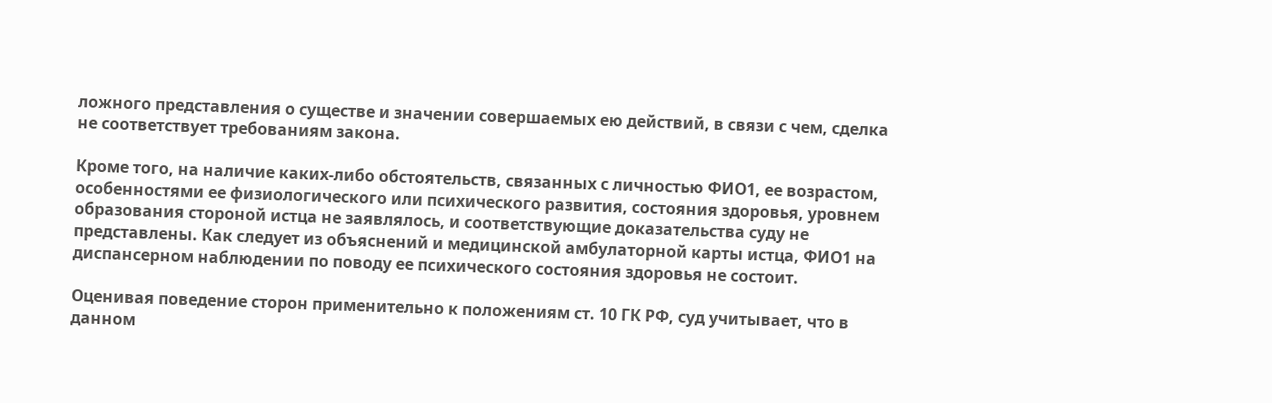ложного представления о существе и значении совершаемых ею действий, в связи с чем, сделка не соответствует требованиям закона.

Кроме того, на наличие каких-либо обстоятельств, связанных с личностью ФИО1, ее возрастом, особенностями ее физиологического или психического развития, состояния здоровья, уровнем образования стороной истца не заявлялось, и соответствующие доказательства суду не представлены. Как следует из объяснений и медицинской амбулаторной карты истца, ФИО1 на диспансерном наблюдении по поводу ее психического состояния здоровья не состоит.

Оценивая поведение сторон применительно к положениям ст. 10 ГК РФ, суд учитывает, что в данном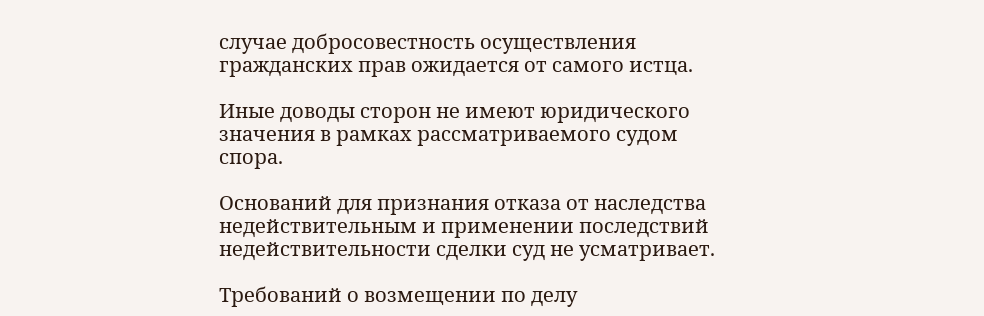случае добросовестность осуществления гражданских прав ожидается от самого истца.

Иные доводы сторон не имеют юридического значения в рамках рассматриваемого судом спора.

Оснований для признания отказа от наследства недействительным и применении последствий недействительности сделки суд не усматривает.

Требований о возмещении по делу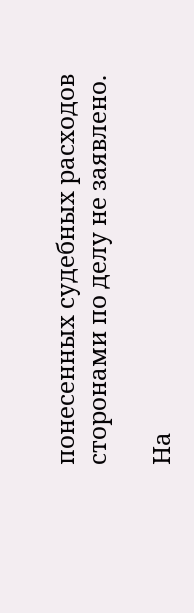понесенных судебных расходов сторонами по делу не заявлено.

На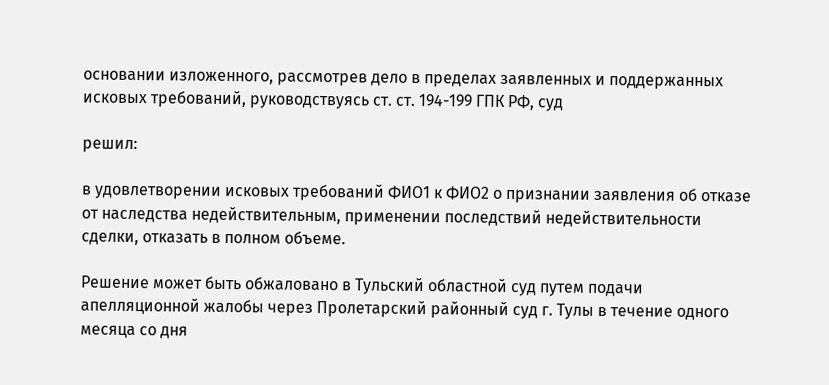основании изложенного, рассмотрев дело в пределах заявленных и поддержанных исковых требований, руководствуясь ст. ст. 194-199 ГПК РФ, суд

решил:

в удовлетворении исковых требований ФИО1 к ФИО2 о признании заявления об отказе от наследства недействительным, применении последствий недействительности сделки, отказать в полном объеме.

Решение может быть обжаловано в Тульский областной суд путем подачи апелляционной жалобы через Пролетарский районный суд г. Тулы в течение одного месяца со дня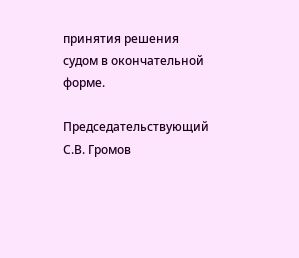принятия решения судом в окончательной форме.

Председательствующий С.В. Громов